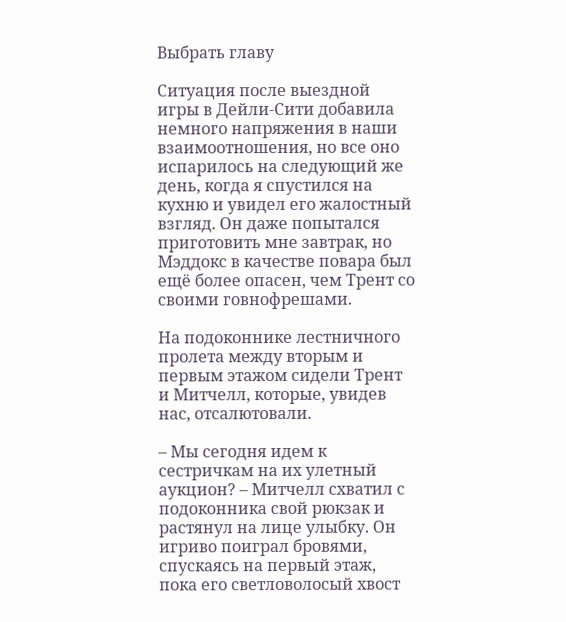Выбрать главу

Ситуация после выездной игры в Дейли-Сити добавила немного напряжения в наши взаимоотношения, но все оно испарилось на следующий же день, когда я спустился на кухню и увидел его жалостный взгляд. Он даже попытался приготовить мне завтрак, но Мэддокс в качестве повара был ещё более опасен, чем Трент со своими говнофрешами.

На подоконнике лестничного пролета между вторым и первым этажом сидели Трент и Митчелл, которые, увидев нас, отсалютовали.

– Мы сегодня идем к сестричкам на их улетный аукцион? – Митчелл схватил с подоконника свой рюкзак и растянул на лице улыбку. Он игриво поиграл бровями, спускаясь на первый этаж, пока его светловолосый хвост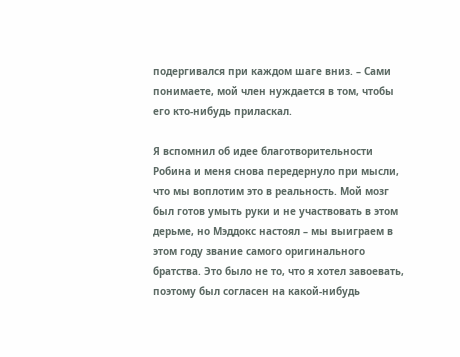подергивался при каждом шаге вниз. – Сами понимаете, мой член нуждается в том, чтобы его кто-нибудь приласкал.

Я вспомнил об идее благотворительности Робина и меня снова передернуло при мысли, что мы воплотим это в реальность. Мой мозг был готов умыть руки и не участвовать в этом дерьме, но Мэддокс настоял – мы выиграем в этом году звание самого оригинального братства. Это было не то, что я хотел завоевать, поэтому был согласен на какой-нибудь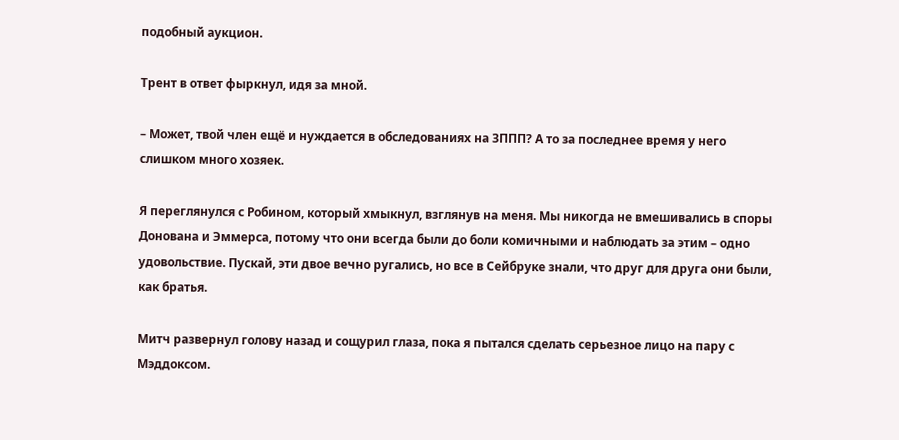подобный аукцион.

Трент в ответ фыркнул, идя за мной.

– Может, твой член ещё и нуждается в обследованиях на ЗППП? А то за последнее время у него слишком много хозяек.

Я переглянулся с Робином, который хмыкнул, взглянув на меня. Мы никогда не вмешивались в споры Донована и Эммерса, потому что они всегда были до боли комичными и наблюдать за этим – одно удовольствие. Пускай, эти двое вечно ругались, но все в Сейбруке знали, что друг для друга они были, как братья.

Митч развернул голову назад и сощурил глаза, пока я пытался сделать серьезное лицо на пару с Мэддоксом.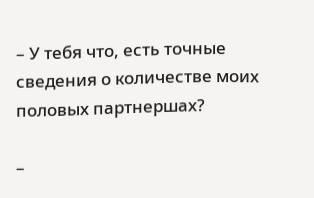– У тебя что, есть точные сведения о количестве моих половых партнершах?

–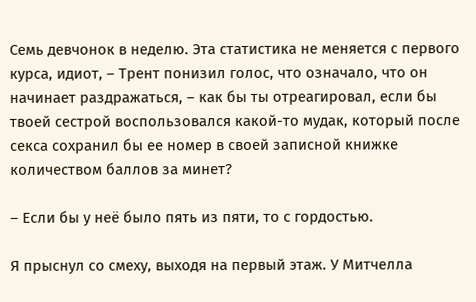Семь девчонок в неделю. Эта статистика не меняется с первого курса, идиот, – Трент понизил голос, что означало, что он начинает раздражаться, – как бы ты отреагировал, если бы твоей сестрой воспользовался какой-то мудак, который после секса сохранил бы ее номер в своей записной книжке количеством баллов за минет?

– Если бы у неё было пять из пяти, то с гордостью.

Я прыснул со смеху, выходя на первый этаж. У Митчелла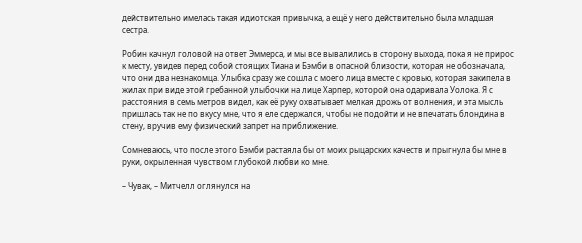действительно имелась такая идиотская привычка, а ещё у него действительно была младшая сестра.

Робин качнул головой на ответ Эммерса, и мы все вывалились в сторону выхода, пока я не прирос к месту, увидев перед собой стоящих Тиана и Бэмби в опасной близости, которая не обозначала, что они два незнакомца. Улыбка сразу же сошла с моего лица вместе с кровью, которая закипела в жилах при виде этой гребанной улыбочки на лице Харпер, которой она одаривала Уолока. Я с расстояния в семь метров видел, как её руку охватывает мелкая дрожь от волнения, и эта мысль пришлась так не по вкусу мне, что я еле сдержался, чтобы не подойти и не впечатать блондина в стену, вручив ему физический запрет на приближение.

Сомневаюсь, что после этого Бэмби растаяла бы от моих рыцарских качеств и прыгнула бы мне в руки, окрыленная чувством глубокой любви ко мне.

– Чувак, – Митчелл оглянулся на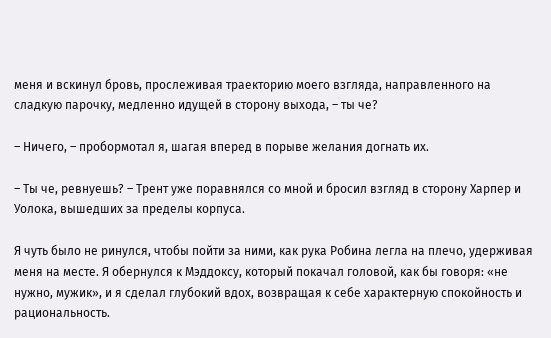меня и вскинул бровь, прослеживая траекторию моего взгляда, направленного на сладкую парочку, медленно идущей в сторону выхода, – ты че?

– Ничего, – пробормотал я, шагая вперед в порыве желания догнать их.

– Ты че, ревнуешь? – Трент уже поравнялся со мной и бросил взгляд в сторону Харпер и Уолока, вышедших за пределы корпуса.

Я чуть было не ринулся, чтобы пойти за ними, как рука Робина легла на плечо, удерживая меня на месте. Я обернулся к Мэддоксу, который покачал головой, как бы говоря: «не нужно, мужик», и я сделал глубокий вдох, возвращая к себе характерную спокойность и рациональность.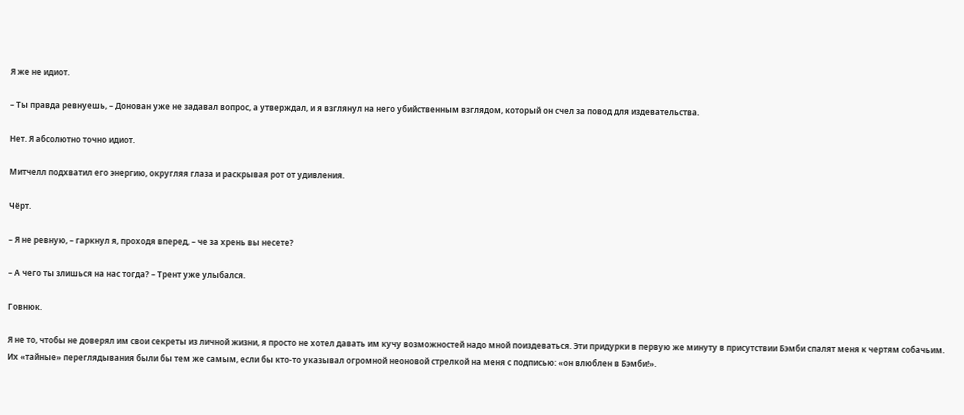Я же не идиот.

– Ты правда ревнуешь, – Донован уже не задавал вопрос, а утверждал, и я взглянул на него убийственным взглядом, который он счел за повод для издевательства.

Нет. Я абсолютно точно идиот.

Митчелл подхватил его энергию, округляя глаза и раскрывая рот от удивления.

Чёрт.

– Я не ревную, – гаркнул я, проходя вперед, – че за хрень вы несете?

– А чего ты злишься на нас тогда? – Трент уже улыбался.

Говнюк.

Я не то, чтобы не доверял им свои секреты из личной жизни, я просто не хотел давать им кучу возможностей надо мной поиздеваться. Эти придурки в первую же минуту в присутствии Бэмби спалят меня к чертям собачьим. Их «тайные» переглядывания были бы тем же самым, если бы кто-то указывал огромной неоновой стрелкой на меня с подписью: «он влюблен в Бэмби!».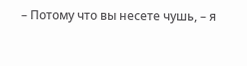– Потому что вы несете чушь, – я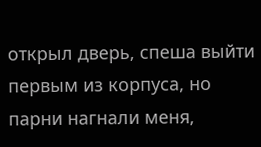открыл дверь, спеша выйти первым из корпуса, но парни нагнали меня,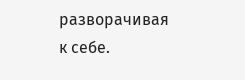разворачивая к себе.